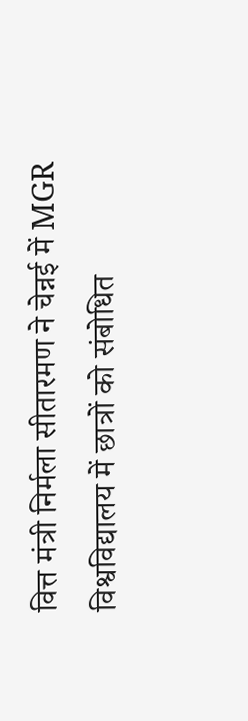वित्त मंत्री निर्मला सीतारमण ने चेन्नई में MGR विश्वविद्यालय में छात्रों को संबोधित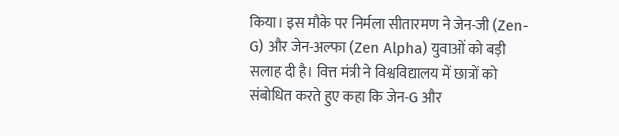किया। इस मौके पर निर्मला सीतारमण ने जेन-जी (Zen-G) और जेन-अल्फा (Zen Alpha) युवाओं को बड़ी सलाह दी है। वित्त मंत्री ने विश्वविद्यालय में छात्रों को संबोधित करते हुए कहा कि जेन-G और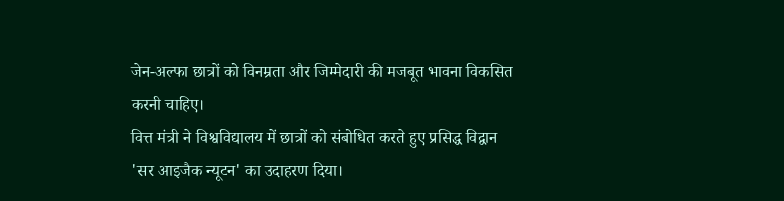जेन-अल्फा छात्रों को विनम्रता और जिम्मेदारी की मजबूत भावना विकसित करनी चाहिए।
वित्त मंत्री ने विश्वविद्यालय में छात्रों को संबोधित करते हुए प्रसिद्ध विद्वान 'सर आइजैक न्यूटन' का उदाहरण दिया।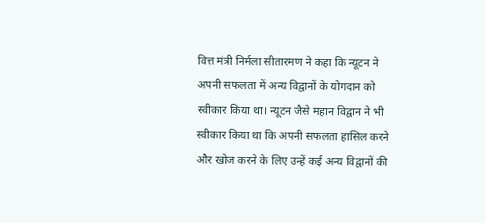वित्त मंत्री निर्मला सीतारमण ने कहा कि न्यूटन ने अपनी सफलता में अन्य विद्वानों के योगदान को स्वीकार किया था। न्यूटन जैसे महान विद्वान ने भी स्वीकार किया था कि अपनी सफलता हासिल करने और खोज करने के लिए उन्हें कई अन्य विद्वानों की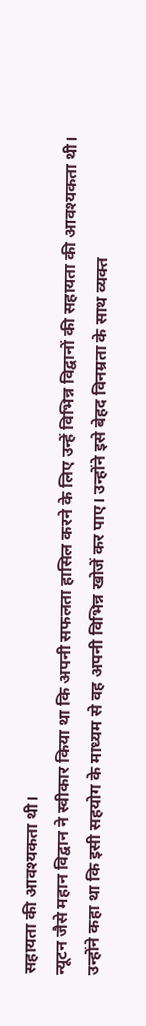सहायता की आवश्यकता थी।
न्यूटन जैसे महान विद्वान ने स्वीकार किया था कि अपनी सफलता हासिल करने के लिए उन्हें विभिन्न विद्वानों की सहायता की आवश्यकता थी। उन्होंने कहा था कि इसी सहयोग के माध्यम से वह अपनी विभिन्न खोजें कर पाए। उन्होंने इसे बेहद विनम्रता के साथ व्यक्त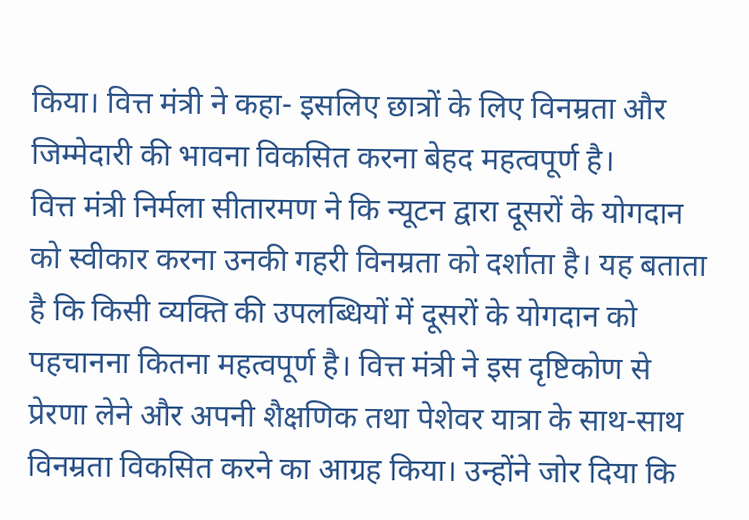किया। वित्त मंत्री ने कहा- इसलिए छात्रों के लिए विनम्रता और जिम्मेदारी की भावना विकसित करना बेहद महत्वपूर्ण है।
वित्त मंत्री निर्मला सीतारमण ने कि न्यूटन द्वारा दूसरों के योगदान को स्वीकार करना उनकी गहरी विनम्रता को दर्शाता है। यह बताता है कि किसी व्यक्ति की उपलब्धियों में दूसरों के योगदान को पहचानना कितना महत्वपूर्ण है। वित्त मंत्री ने इस दृष्टिकोण से प्रेरणा लेने और अपनी शैक्षणिक तथा पेशेवर यात्रा के साथ-साथ विनम्रता विकसित करने का आग्रह किया। उन्होंने जोर दिया कि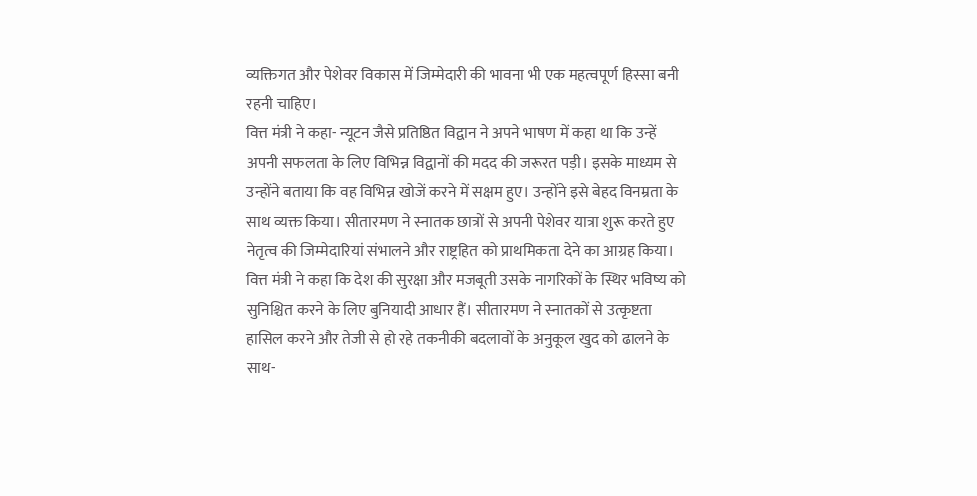व्यक्तिगत और पेशेवर विकास में जिम्मेदारी की भावना भी एक महत्वपूर्ण हिस्सा बनी रहनी चाहिए।
वित्त मंत्री ने कहा- न्यूटन जैसे प्रतिष्ठित विद्वान ने अपने भाषण में कहा था कि उन्हें अपनी सफलता के लिए विभिन्न विद्वानों की मदद की जरूरत पड़ी। इसके माध्यम से उन्होंने बताया कि वह विभिन्न खोजें करने में सक्षम हुए। उन्होंने इसे बेहद विनम्रता के साथ व्यक्त किया। सीतारमण ने स्नातक छात्रों से अपनी पेशेवर यात्रा शुरू करते हुए नेतृत्व की जिम्मेदारियां संभालने और राष्ट्रहित को प्राथमिकता देने का आग्रह किया।
वित्त मंत्री ने कहा कि देश की सुरक्षा और मजबूती उसके नागरिकों के स्थिर भविष्य को सुनिश्चित करने के लिए बुनियादी आधार हैं। सीतारमण ने स्नातकों से उत्कृष्टता हासिल करने और तेजी से हो रहे तकनीकी बदलावों के अनुकूल खुद को ढालने के साथ-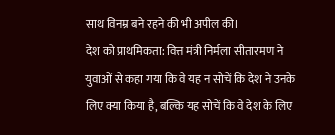साथ विनम्र बने रहने की भी अपील की।
देश को प्राथमिकता: वित्त मंत्री निर्मला सीतारमण ने युवाओं से कहा गया कि वे यह न सोचें कि देश ने उनके लिए क्या किया है, बल्कि यह सोचें कि वे देश के लिए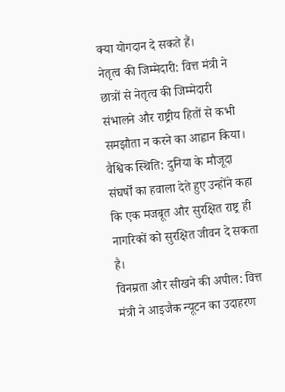क्या योगदान दे सकते हैं।
नेतृत्व की जिम्मेदारी: वित्त मंत्री ने छात्रों से नेतृत्व की जिम्मेदारी संभालने और राष्ट्रीय हितों से कभी समझौता न करने का आह्वान किया।
वैश्विक स्थिति: दुनिया के मौजूदा संघर्षों का हवाला देते हुए उन्होंने कहा कि एक मजबूत और सुरक्षित राष्ट्र ही नागरिकों को सुरक्षित जीवन दे सकता है।
विनम्रता और सीखने की अपील: वित्त मंत्री ने आइजैक न्यूटन का उदाहरण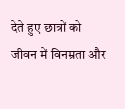देते हुए छात्रों को जीवन में विनम्रता और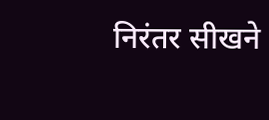निरंतर सीखने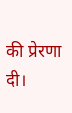की प्रेरणा दी।